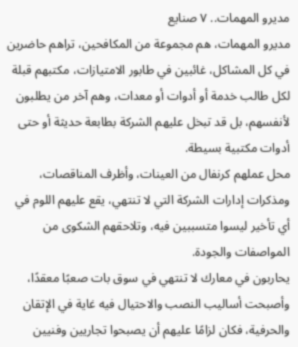مديرو المهمات.. ٧ صنايع
مديرو المهمات، هم مجموعة من المكافحين، تراهم حاضرين في كل المشاكل، غائبين في طابور الامتيازات، مكتبهم قبلة لكل طالب خدمة أو أدوات أو معدات، وهم آخر من يطلبون لأنفسهم، بل قد تبخل عليهم الشركة بطابعة حديثة أو حتى أدوات مكتبية بسيطة.
محل عملهم كرنفال من العينات، وأظرف المناقصات، ومذكرات إدارات الشركة التي لا تنتهي، يقع عليهم اللوم في أي تأخير ليسوا متسببين فيه، وتلاحقهم الشكوى من المواصفات والجودة.
يحاربون في معارك لا تنتهي في سوق بات صعبًا معقدًا، وأصبحت أساليب النصب والاحتيال فيه غاية في الإتقان والحرفية، فكان لزامًا عليهم أن يصبحوا تجاريين وفنيين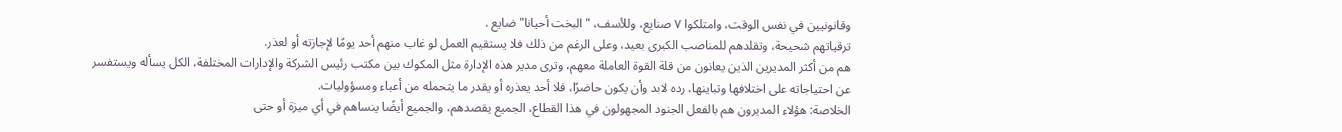وقانونيين في نفس الوقت، وامتلكوا ٧ صنايع، وللأسف، "البخت أحيانا" ضايع .
ترقياتهم شحيحة، وتقلدهم للمناصب الكبرى بعيد، وعلى الرغم من ذلك فلا يستقيم العمل لو غاب منهم أحد يومًا لإجازته أو لعذر.
هم من أكثر المديرين الذين يعانون من قلة القوة العاملة معهم، وترى مدير هذه الإدارة مثل المكوك بين مكتب رئيس الشركة والإدارات المختلفة، الكل يسأله ويستفسر عن احتياجاته على اختلافها وتباينها، رده لابد وأن يكون حاضرًا، فلا أحد يعذره أو يقدر ما يتحمله من أعباء ومسؤوليات.
الخلاصة: هؤلاء المديرون هم بالفعل الجنود المجهولون في هذا القطاع، الجميع يقصدهم، والجميع أيضًا ينساهم في أي ميزة أو حتى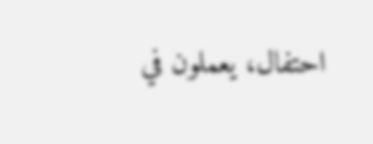احتفال، يعملون في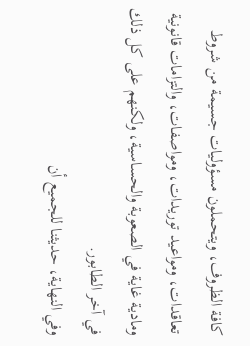كافة الظروف، ويتحملون مسؤوليات جسيمة من شروط تعاقدات، ومواعيد توريدات، ومواصفات، والتزامات قانونية ومادية غاية في الصعوبة والحساسية، ولكنهم على كل ذلك في آخر الطابور.
وفي النهاية، حديثنا للجميع أن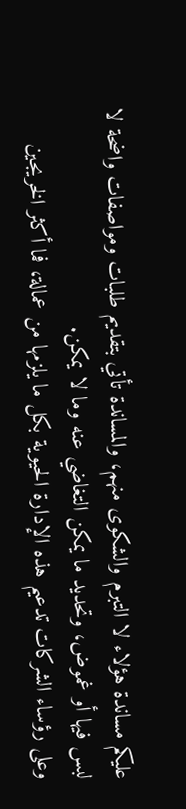عليكم مساندة هؤلاء لا التبرم والشكوى منهم، والمساندة تأتي بتقديم طلبات ومواصفات واضحة لا لبس فيها أو غموض، وتحديد ما يمكن التغاضي عنه وما لا يمكن.
وعلى رؤساء الشركات تدعيم هذه الإدارة الحيوية بكل ما يلزمها من عمالة، فما أكثر الخريجين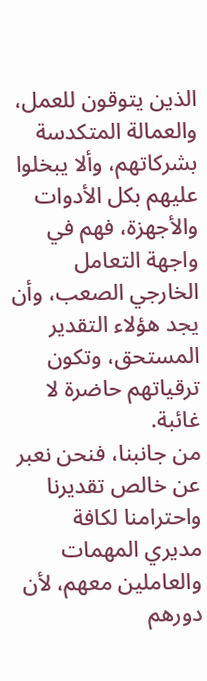الذين يتوقون للعمل، والعمالة المتكدسة بشركاتهم، وألا يبخلوا عليهم بكل الأدوات والأجهزة، فهم في واجهة التعامل الخارجي الصعب، وأن يجد هؤلاء التقدير المستحق، وتكون ترقياتهم حاضرة لا غائبة.
من جانبنا، فنحن نعبر عن خالص تقديرنا واحترامنا لكافة مديري المهمات والعاملين معهم، لأن دورهم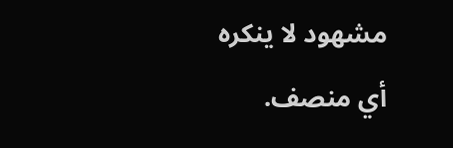مشهود لا ينكره أي منصف.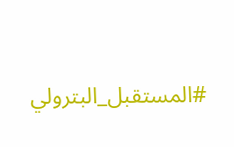#المستقبل_البترولي